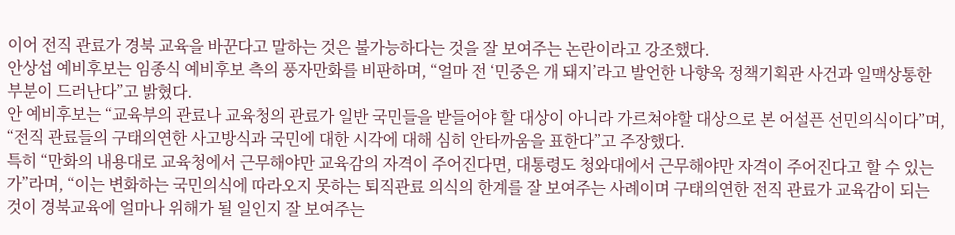이어 전직 관료가 경북 교육을 바꾼다고 말하는 것은 불가능하다는 것을 잘 보여주는 논란이라고 강조했다.
안상섭 예비후보는 임종식 예비후보 측의 풍자만화를 비판하며, “얼마 전 ‘민중은 개 돼지’라고 발언한 나향욱 정책기획관 사건과 일맥상통한 부분이 드러난다”고 밝혔다.
안 예비후보는 “교육부의 관료나 교육청의 관료가 일반 국민들을 받들어야 할 대상이 아니라 가르쳐야할 대상으로 본 어설픈 선민의식이다”며, “전직 관료들의 구태의연한 사고방식과 국민에 대한 시각에 대해 심히 안타까움을 표한다”고 주장했다.
특히 “만화의 내용대로 교육청에서 근무해야만 교육감의 자격이 주어진다면, 대통령도 청와대에서 근무해야만 자격이 주어진다고 할 수 있는가”라며, “이는 변화하는 국민의식에 따라오지 못하는 퇴직관료 의식의 한계를 잘 보여주는 사례이며 구태의연한 전직 관료가 교육감이 되는 것이 경북교육에 얼마나 위해가 될 일인지 잘 보여주는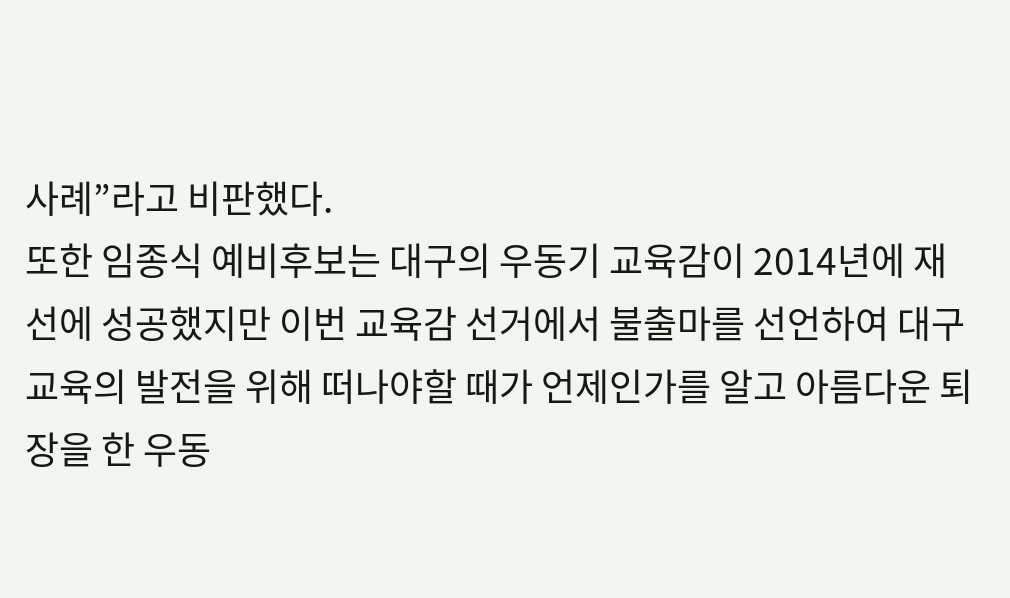사례”라고 비판했다.
또한 임종식 예비후보는 대구의 우동기 교육감이 2014년에 재선에 성공했지만 이번 교육감 선거에서 불출마를 선언하여 대구교육의 발전을 위해 떠나야할 때가 언제인가를 알고 아름다운 퇴장을 한 우동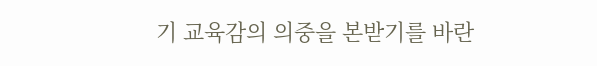기 교육감의 의중을 본받기를 바란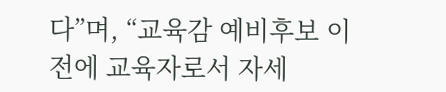다”며, “교육감 예비후보 이전에 교육자로서 자세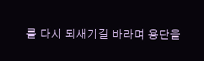를 다시 되새기길 바라며 용단을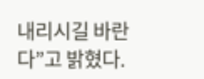내리시길 바란다”고 밝혔다.